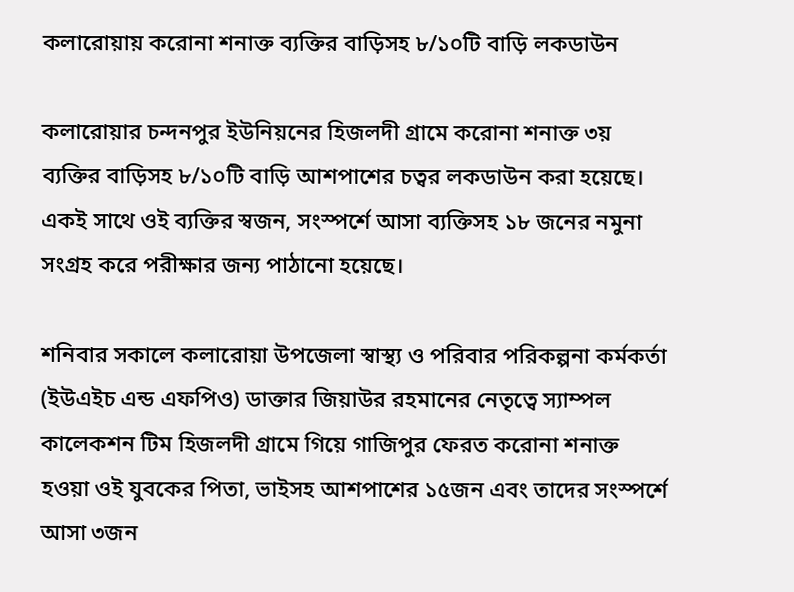কলারোয়ায় করোনা শনাক্ত ব্যক্তির বাড়িসহ ৮/১০টি বাড়ি লকডাউন

কলারোয়ার চন্দনপুর ইউনিয়নের হিজলদী গ্রামে করোনা শনাক্ত ৩য় ব্যক্তির বাড়িসহ ৮/১০টি বাড়ি আশপাশের চত্বর লকডাউন করা হয়েছে। একই সাথে ওই ব্যক্তির স্বজন, সংস্পর্শে আসা ব্যক্তিসহ ১৮ জনের নমুনা সংগ্রহ করে পরীক্ষার জন্য পাঠানো হয়েছে।

শনিবার সকালে কলারোয়া উপজেলা স্বাস্থ্য ও পরিবার পরিকল্পনা কর্মকর্তা (ইউএইচ এন্ড এফপিও) ডাক্তার জিয়াউর রহমানের নেতৃত্বে স্যাম্পল কালেকশন টিম হিজলদী গ্রামে গিয়ে গাজিপুর ফেরত করোনা শনাক্ত হওয়া ওই যুবকের পিতা, ভাইসহ আশপাশের ১৫জন এবং তাদের সংস্পর্শে আসা ৩জন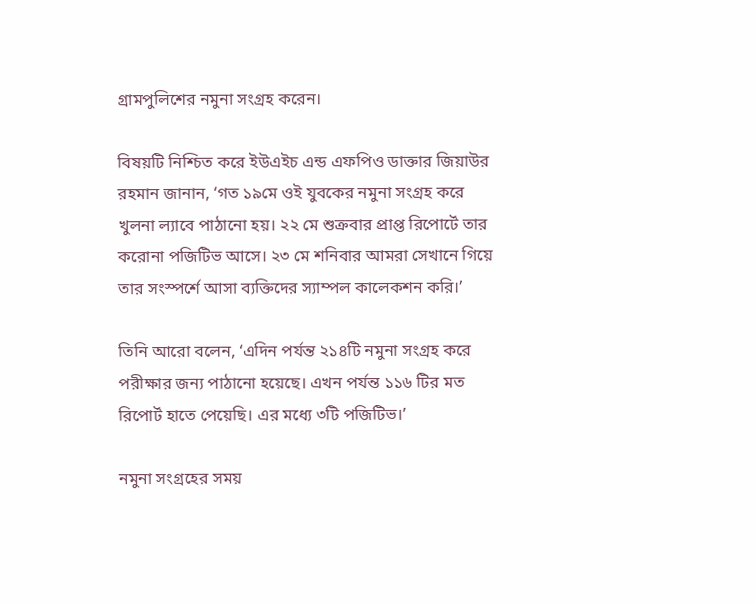গ্রামপুলিশের নমুনা সংগ্রহ করেন।

বিষয়টি নিশ্চিত করে ইউএইচ এন্ড এফপিও ডাক্তার জিয়াউর রহমান জানান, ‘গত ১৯মে ওই যুবকের নমুনা সংগ্রহ করে খুলনা ল্যাবে পাঠানো হয়। ২২ মে শুক্রবার প্রাপ্ত রিপোর্টে তার করোনা পজিটিভ আসে। ২৩ মে শনিবার আমরা সেখানে গিয়ে তার সংস্পর্শে আসা ব্যক্তিদের স্যাম্পল কালেকশন করি।’

তিনি আরো বলেন, ‘এদিন পর্যন্ত ২১৪টি নমুনা সংগ্রহ করে পরীক্ষার জন্য পাঠানো হয়েছে। এখন পর্যন্ত ১১৬ টির মত রিপোর্ট হাতে পেয়েছি। এর মধ্যে ৩টি পজিটিভ।’

নমুনা সংগ্রহের সময়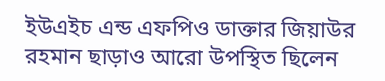ইউএইচ এন্ড এফপিও ডাক্তার জিয়াউর রহমান ছাড়াও আরো উপস্থিত ছিলেন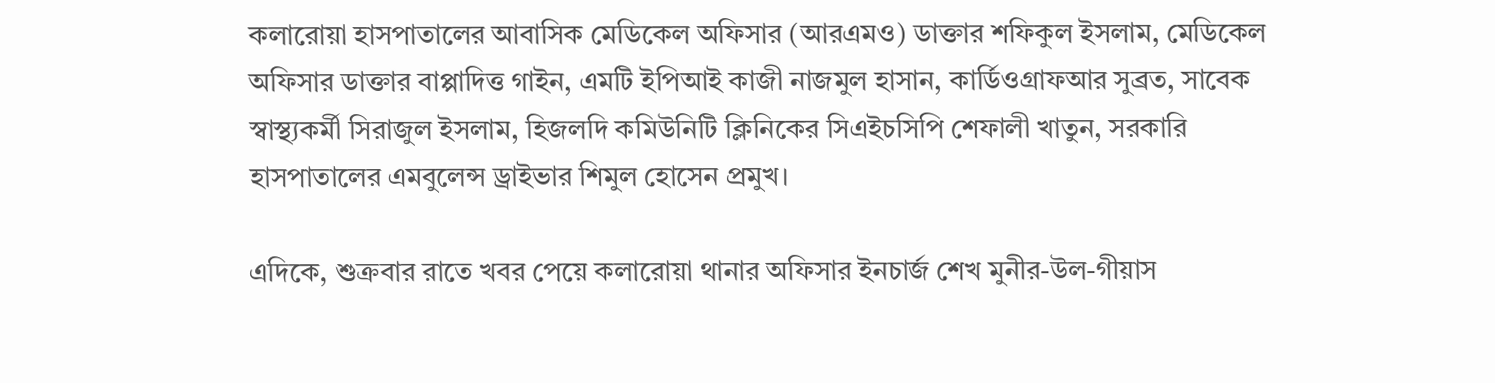কলারোয়া হাসপাতালের আবাসিক মেডিকেল অফিসার (আরএমও) ডাক্তার শফিকুল ইসলাম, মেডিকেল অফিসার ডাক্তার বাপ্পাদিত্ত গাইন, এমটি ইপিআই কাজী নাজমুল হাসান, কার্ডিওগ্রাফআর সুব্রত, সাবেক স্বাস্থ্যকর্মী সিরাজুল ইসলাম, হিজলদি কমিউনিটি ক্লিনিকের সিএইচসিপি শেফালী খাতুন, সরকারি হাসপাতালের এমবুলেন্স ড্রাইভার শিমুল হোসেন প্রমুখ।

এদিকে, শুক্রবার রাতে খবর পেয়ে কলারোয়া থানার অফিসার ইনচার্জ শেখ মুনীর-উল-গীয়াস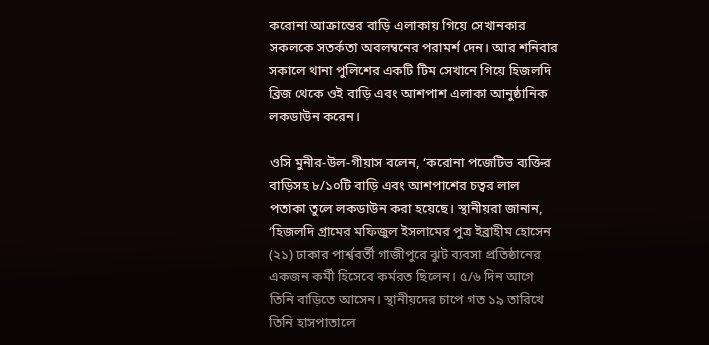করোনা আক্রান্তের বাড়ি এলাকায় গিয়ে সেখানকার সকলকে সতর্কতা অবলম্বনের পরামর্শ দেন। আর শনিবার সকালে থানা পুলিশের একটি টিম সেখানে গিয়ে হিজলদি ব্রিজ থেকে ওই বাড়ি এবং আশপাশ এলাকা আনুষ্ঠানিক লকডাউন করেন।

ওসি মুনীর-উল-গীয়াস বলেন, ‘করোনা পজেটিভ ব্যক্তির বাড়িসহ ৮/১০টি বাড়ি এবং আশপাশের চত্বর লাল পতাকা তুলে লকডাউন করা হয়েছে। স্থানীয়রা জানান, ‘হিজলদি গ্রামের মফিজুল ইসলামের পুত্র ইব্রাহীম হোসেন (২১) ঢাকার পার্শ্ববর্তী গাজীপুরে ঝুট ব্যবসা প্রতিষ্ঠানের একজন কর্মী হিসেবে কর্মরত ছিলেন। ৫/৬ দিন আগে তিনি বাড়িতে আসেন। স্থানীয়দের চাপে গত ১৯ তারিখে তিনি হাসপাতালে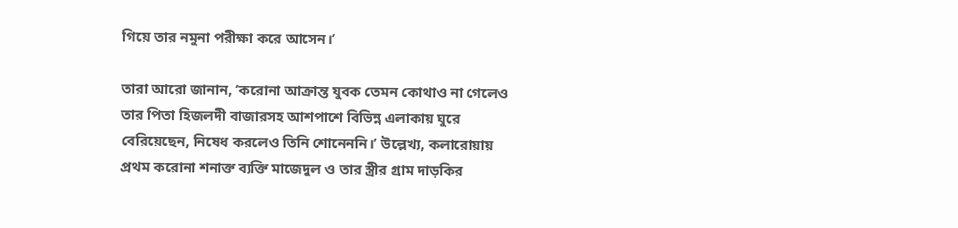গিয়ে তার নমুনা পরীক্ষা করে আসেন।’

তারা আরো জানান, ‘করোনা আক্রান্ত যুবক তেমন কোথাও না গেলেও তার পিতা হিজলদী বাজারসহ আশপাশে বিভিন্ন এলাকায় ঘুরে বেরিয়েছেন, নিষেধ করলেও তিনি শোনেননি।’ উল্লেখ্য, কলারোয়ায় প্রথম করোনা শনাক্ত ব্যক্তি মাজেদুল ও তার স্ত্রীর গ্রাম দাড়কির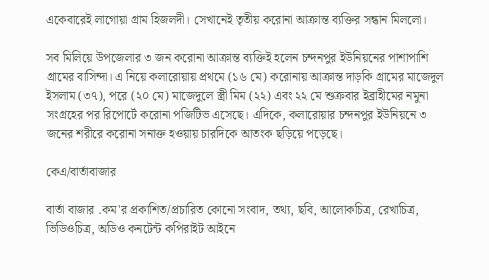একেবারেই লাগোয়া গ্রাম হিজলদী। সেখানেই তৃতীয় করোনা আক্রান্ত ব্যক্তির সন্ধান মিললো।

সব মিলিয়ে উপজেলার ৩ জন করোনা আক্রান্ত ব্যক্তিই হলেন চন্দনপুর ইউনিয়নের পাশাপাশি গ্রামের বাসিন্দা। এ নিয়ে কলারোয়ায় প্রথমে (১৬ মে) করোনায় আক্রান্ত দাড়কি গ্রামের মাজেদুল ইসলাম (৩৭), পরে (২০ মে) মাজেদুলে স্ত্রী মিম (২২) এবং ২২ মে শুক্রবার ইব্রাহীমের নমুনা সংগ্রহের পর রিপোর্টে করোনা পজিটিভ এসেছে। এদিকে, কলারোয়ার চন্দনপুর ইউনিয়নে ৩ জনের শরীরে করোনা সনাক্ত হওয়ায় চারদিকে আতংক ছড়িয়ে পড়েছে।

কেএ/বার্তাবাজার

বার্তা বাজার .কম'র প্রকাশিত/প্রচারিত কোনো সংবাদ, তথ্য, ছবি, আলোকচিত্র, রেখাচিত্র, ভিডিওচিত্র, অডিও কনটেন্ট কপিরাইট আইনে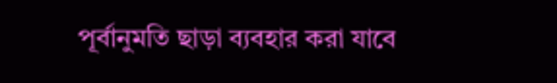পূর্বানুমতি ছাড়া ব্যবহার করা যাবে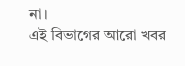না।
এই বিভাগের আরো খবর